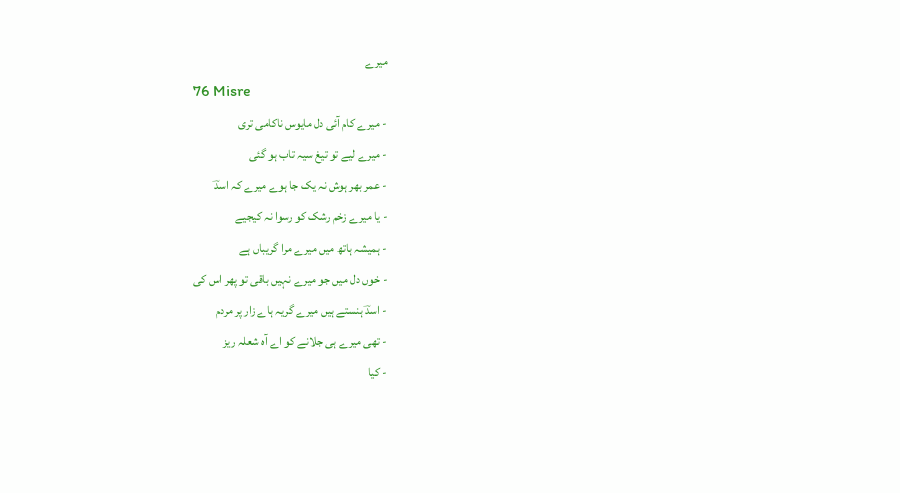میرے
76 Misre
- میرے کام آئی دل مایوس ناکامی تری
- میرے لیے تو تیغ سیہ تاب ہو گئی
- عمر بھر ہوش نہ یک جا ہوے میرے کہ اسدؔ
- یا میرے زخم رشک کو رسوا نہ کیجیے
- ہمیشہ ہاتھ میں میرے مرا گریباں ہے
- خوں دل میں جو میرے نہیں باقی تو پھر اس کی
- اسدؔ ہنستے ہیں میرے گریہ ہاے زار پر مردم
- تھی میرے ہی جلانے کو اے آہ شعلہ ریز
- کیا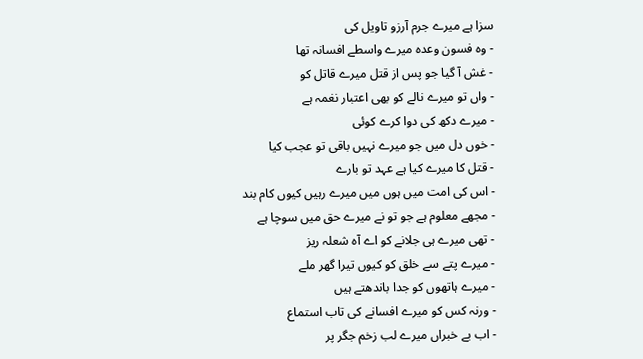سزا ہے میرے جرم آرزو تاویل کی
- وہ فسون وعدہ میرے واسطے افسانہ تھا
- غش آ گیا جو پس از قتل میرے قاتل کو
- واں تو میرے نالے کو بھی اعتبار نغمہ ہے
- میرے دکھ کی دوا کرے کوئی
- خوں دل میں جو میرے نہیں باقی تو عجب کیا
- قتل کا میرے کیا ہے عہد تو بارے
- اس کی امت میں ہوں میں میرے رہیں کیوں کام بند
- مجھے معلوم ہے جو تو نے میرے حق میں سوچا ہے
- تھی میرے ہی جلانے کو اے آہ شعلہ ریز
- میرے پتے سے خلق کو کیوں تیرا گھر ملے
- میرے ہاتھوں کو جدا باندھتے ہیں
- ورنہ کس کو میرے افسانے کی تاب استماع
- اب بے خبراں میرے لب زخم جگر پر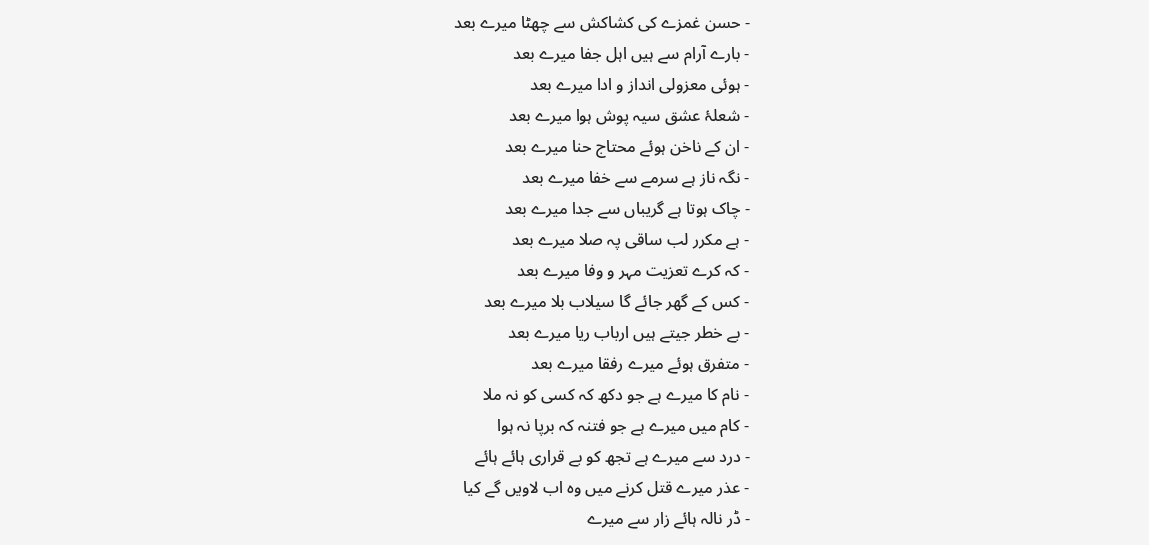- حسن غمزے کی کشاکش سے چھٹا میرے بعد
- بارے آرام سے ہیں اہل جفا میرے بعد
- ہوئی معزولی انداز و ادا میرے بعد
- شعلۂ عشق سیہ پوش ہوا میرے بعد
- ان کے ناخن ہوئے محتاج حنا میرے بعد
- نگہ ناز ہے سرمے سے خفا میرے بعد
- چاک ہوتا ہے گریباں سے جدا میرے بعد
- ہے مکرر لب ساقی پہ صلا میرے بعد
- کہ کرے تعزیت مہر و وفا میرے بعد
- کس کے گھر جائے گا سیلاب بلا میرے بعد
- بے خطر جیتے ہیں ارباب ریا میرے بعد
- متفرق ہوئے میرے رفقا میرے بعد
- نام کا میرے ہے جو دکھ کہ کسی کو نہ ملا
- کام میں میرے ہے جو فتنہ کہ برپا نہ ہوا
- درد سے میرے ہے تجھ کو بے قراری ہائے ہائے
- عذر میرے قتل کرنے میں وہ اب لاویں گے کیا
- ڈر نالہ ہائے زار سے میرے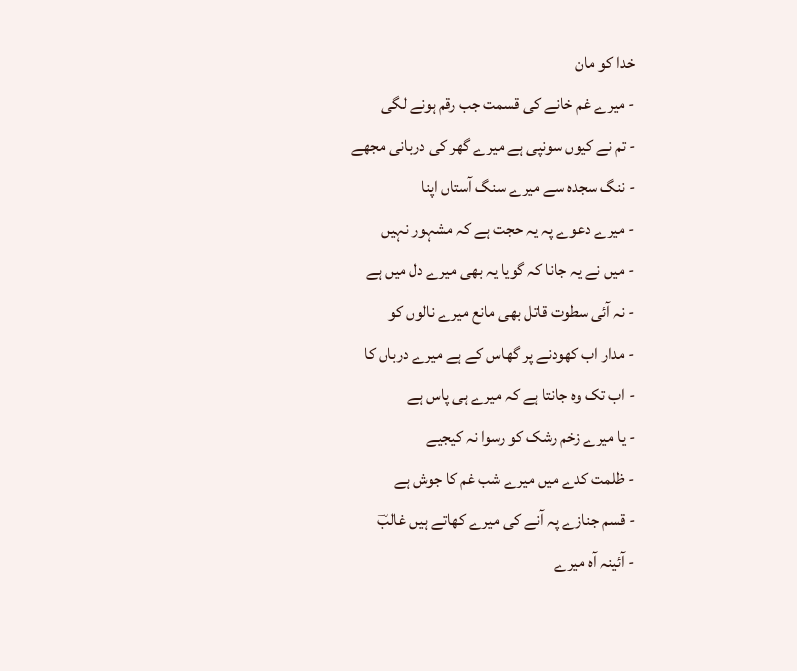خدا کو مان
- میرے غم خانے کی قسمت جب رقم ہونے لگی
- تم نے کیوں سونپی ہے میرے گھر کی دربانی مجھے
- ننگ سجدہ سے میرے سنگ آستاں اپنا
- میرے دعوے پہ یہ حجت ہے کہ مشہور نہیں
- میں نے یہ جانا کہ گویا یہ بھی میرے دل میں ہے
- نہ آئی سطوت قاتل بھی مانع میرے نالوں کو
- مدار اب کھودنے پر گھاس کے ہے میرے درباں کا
- اب تک وہ جانتا ہے کہ میرے ہی پاس ہے
- یا میرے زخم رشک کو رسوا نہ کیجیے
- ظلمت کدے میں میرے شب غم کا جوش ہے
- قسم جنازے پہ آنے کی میرے کھاتے ہیں غالبؔ
- آئینہ آہ میرے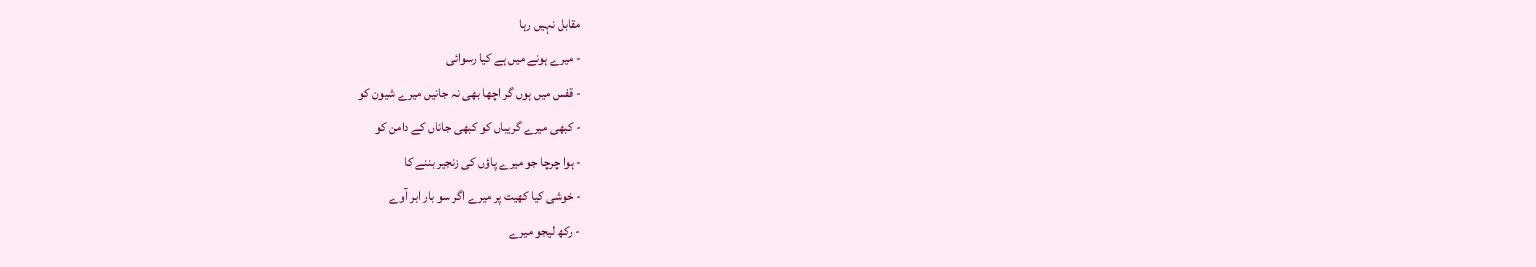مقابل نہیں رہا
- میرے ہونے میں ہے کیا رسوائی
- قفس میں ہوں گر اچھا بھی نہ جانیں میرے شیون کو
- کبھی میرے گریباں کو کبھی جاناں کے دامن کو
- ہوا چرچا جو میرے پاؤں کی زنجیر بننے کا
- خوشی کیا کھیت پر میرے اگر سو بار ابر آوے
- رکھ لیجو میرے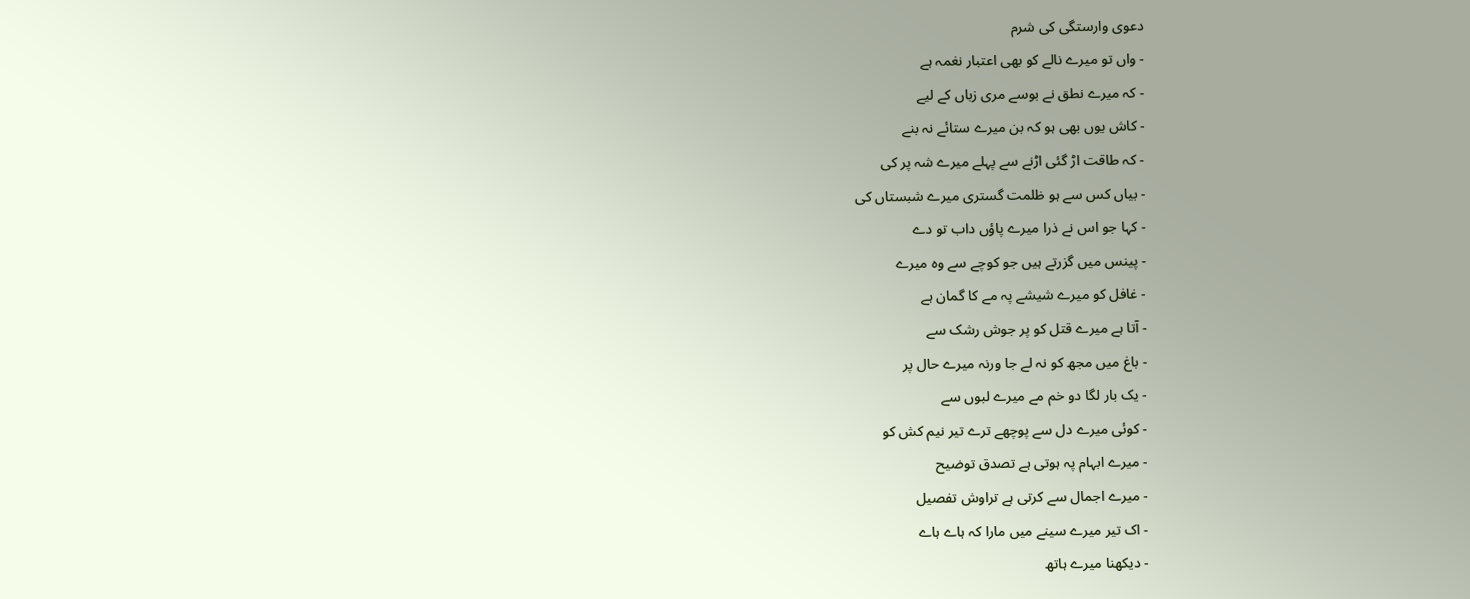دعوی وارستگی کی شرم
- واں تو میرے نالے کو بھی اعتبار نغمہ ہے
- کہ میرے نطق نے بوسے مری زباں کے لیے
- کاش یوں بھی ہو کہ بن میرے ستائے نہ بنے
- کہ طاقت اڑ گئی اڑنے سے پہلے میرے شہ پر کی
- بیاں کس سے ہو ظلمت گستری میرے شبستاں کی
- کہا جو اس نے ذرا میرے پاؤں داب تو دے
- پینس میں گزرتے ہیں جو کوچے سے وہ میرے
- غافل کو میرے شیشے پہ مے کا گمان ہے
- آتا ہے میرے قتل کو پر جوش رشک سے
- باغ میں مجھ کو نہ لے جا ورنہ میرے حال پر
- یک بار لگا دو خم مے میرے لبوں سے
- کوئی میرے دل سے پوچھے ترے تیر نیم کش کو
- میرے ابہام پہ ہوتی ہے تصدق توضیح
- میرے اجمال سے کرتی ہے تراوش تفصیل
- اک تیر میرے سینے میں مارا کہ ہاے ہاے
- دیکھنا میرے ہاتھ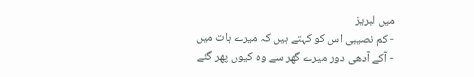میں لبریز
- کم نصیبی اس کو کہتے ہیں کہ میرے ہات میں
- آکے آدھی دور میرے گھر سے وہ کیوں پھر گئے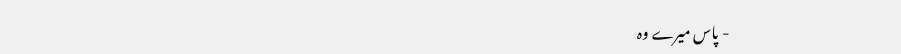- پاس میرے وہ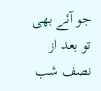جو آئے بھی تو بعد از نصف شب